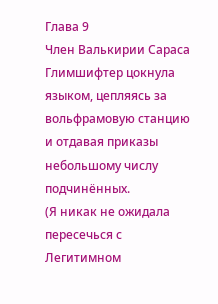Глава 9
Член Валькирии Сараса Глимшифтер цокнула языком, цепляясь за вольфрамовую станцию и отдавая приказы небольшому числу подчинённых.
(Я никак не ожидала пересечься с Легитимном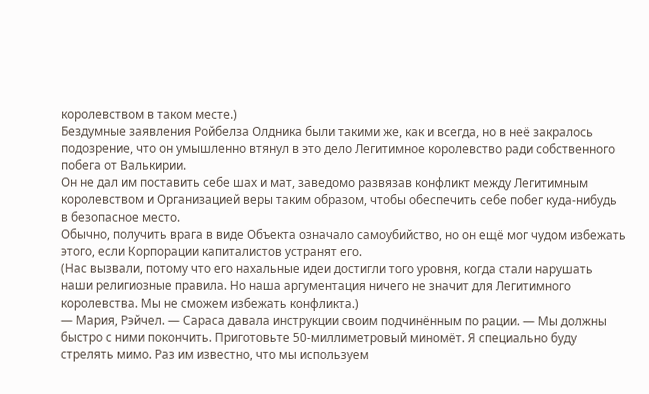королевством в таком месте.)
Бездумные заявления Ройбелза Олдника были такими же, как и всегда, но в неё закралось подозрение, что он умышленно втянул в это дело Легитимное королевство ради собственного побега от Валькирии.
Он не дал им поставить себе шах и мат, заведомо развязав конфликт между Легитимным королевством и Организацией веры таким образом, чтобы обеспечить себе побег куда-нибудь в безопасное место.
Обычно, получить врага в виде Объекта означало самоубийство, но он ещё мог чудом избежать этого, если Корпорации капиталистов устранят его.
(Нас вызвали, потому что его нахальные идеи достигли того уровня, когда стали нарушать наши религиозные правила. Но наша аргументация ничего не значит для Легитимного королевства. Мы не сможем избежать конфликта.)
— Мария, Рэйчел. — Сараса давала инструкции своим подчинённым по рации. — Мы должны быстро с ними покончить. Приготовьте 50-миллиметровый миномёт. Я специально буду стрелять мимо. Раз им известно, что мы используем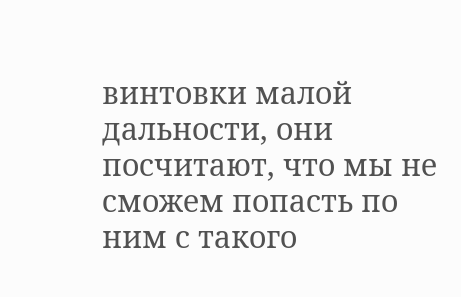винтовки малой дальности, они посчитают, что мы не сможем попасть по ним с такого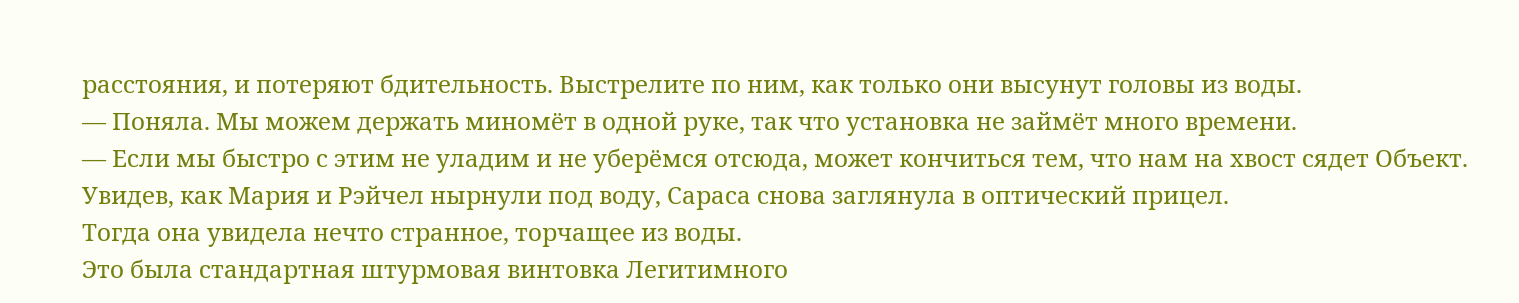расстояния, и потеряют бдительность. Выстрелите по ним, как только они высунут головы из воды.
— Поняла. Мы можем держать миномёт в одной руке, так что установка не займёт много времени.
— Если мы быстро с этим не уладим и не уберёмся отсюда, может кончиться тем, что нам на хвост сядет Объект.
Увидев, как Мария и Рэйчел нырнули под воду, Сараса снова заглянула в оптический прицел.
Тогда она увидела нечто странное, торчащее из воды.
Это была стандартная штурмовая винтовка Легитимного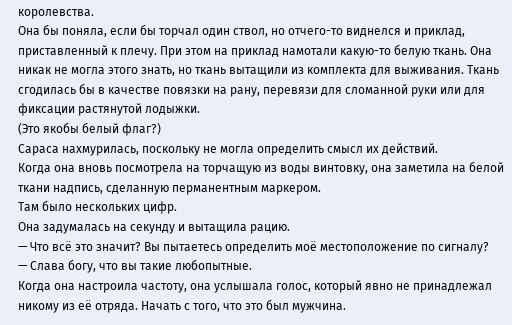королевства.
Она бы поняла, если бы торчал один ствол, но отчего-то виднелся и приклад, приставленный к плечу. При этом на приклад намотали какую-то белую ткань. Она никак не могла этого знать, но ткань вытащили из комплекта для выживания. Ткань сгодилась бы в качестве повязки на рану, перевязи для сломанной руки или для фиксации растянутой лодыжки.
(Это якобы белый флаг?)
Сараса нахмурилась, поскольку не могла определить смысл их действий.
Когда она вновь посмотрела на торчащую из воды винтовку, она заметила на белой ткани надпись, сделанную перманентным маркером.
Там было нескольких цифр.
Она задумалась на секунду и вытащила рацию.
— Что всё это значит? Вы пытаетесь определить моё местоположение по сигналу?
— Слава богу, что вы такие любопытные.
Когда она настроила частоту, она услышала голос, который явно не принадлежал никому из её отряда. Начать с того, что это был мужчина.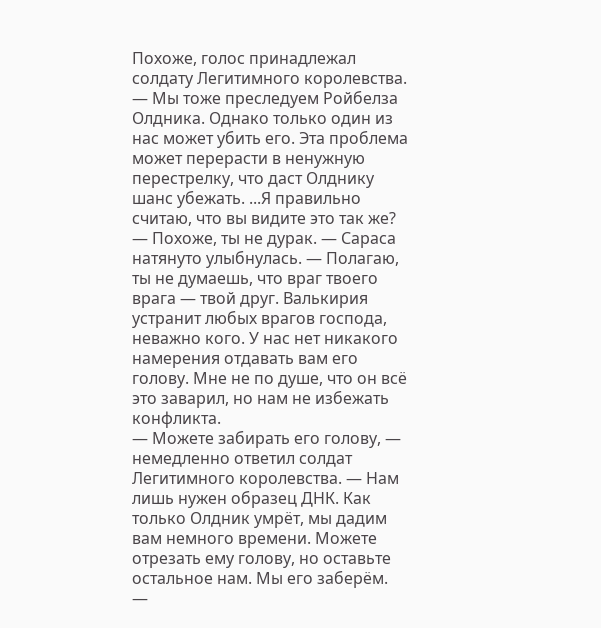Похоже, голос принадлежал солдату Легитимного королевства.
— Мы тоже преследуем Ройбелза Олдника. Однако только один из нас может убить его. Эта проблема может перерасти в ненужную перестрелку, что даст Олднику шанс убежать. ...Я правильно считаю, что вы видите это так же?
— Похоже, ты не дурак. — Сараса натянуто улыбнулась. — Полагаю, ты не думаешь, что враг твоего врага — твой друг. Валькирия устранит любых врагов господа, неважно кого. У нас нет никакого намерения отдавать вам его голову. Мне не по душе, что он всё это заварил, но нам не избежать конфликта.
— Можете забирать его голову, — немедленно ответил солдат Легитимного королевства. — Нам лишь нужен образец ДНК. Как только Олдник умрёт, мы дадим вам немного времени. Можете отрезать ему голову, но оставьте остальное нам. Мы его заберём.
—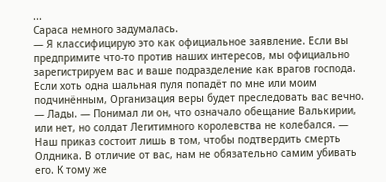...
Сараса немного задумалась.
— Я классифицирую это как официальное заявление. Если вы предпримите что-то против наших интересов, мы официально зарегистрируем вас и ваше подразделение как врагов господа. Если хоть одна шальная пуля попадёт по мне или моим подчинённым, Организация веры будет преследовать вас вечно.
— Лады. — Понимал ли он, что означало обещание Валькирии, или нет, но солдат Легитимного королевства не колебался. — Наш приказ состоит лишь в том, чтобы подтвердить смерть Олдника. В отличие от вас, нам не обязательно самим убивать его. К тому же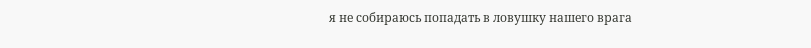я не собираюсь попадать в ловушку нашего врага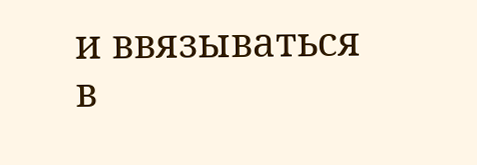и ввязываться в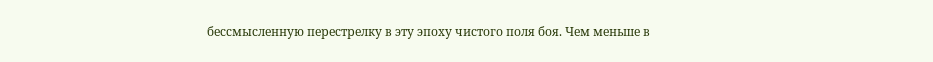бессмысленную перестрелку в эту эпоху чистого поля боя. Чем меньше в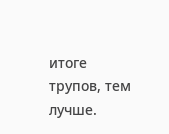итоге трупов, тем лучше.